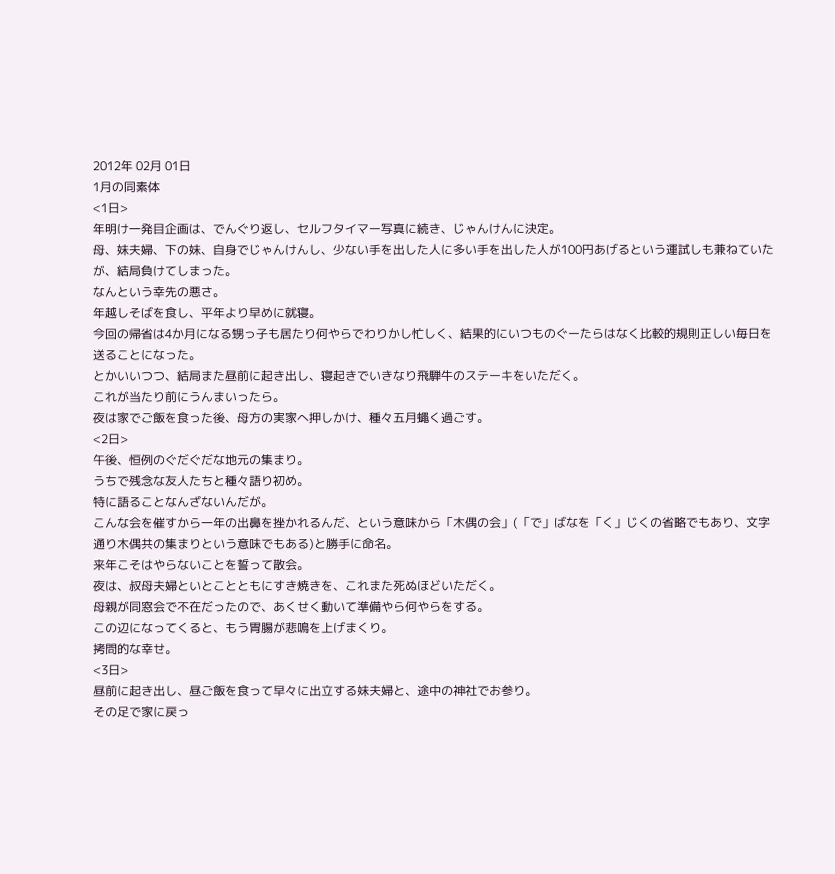2012年 02月 01日
1月の同素体
<1日>
年明け一発目企画は、でんぐり返し、セルフタイマー写真に続き、じゃんけんに決定。
母、妹夫婦、下の妹、自身でじゃんけんし、少ない手を出した人に多い手を出した人が100円あげるという運試しも兼ねていたが、結局負けてしまった。
なんという幸先の悪さ。
年越しそばを食し、平年より早めに就寝。
今回の帰省は4か月になる甥っ子も居たり何やらでわりかし忙しく、結果的にいつものぐーたらはなく比較的規則正しい毎日を送ることになった。
とかいいつつ、結局また昼前に起き出し、寝起きでいきなり飛騨牛のステーキをいただく。
これが当たり前にうんまいったら。
夜は家でご飯を食った後、母方の実家へ押しかけ、種々五月蠅く過ごす。
<2日>
午後、恒例のぐだぐだな地元の集まり。
うちで残念な友人たちと種々語り初め。
特に語ることなんざないんだが。
こんな会を催すから一年の出鼻を挫かれるんだ、という意味から「木偶の会」(「で」ばなを「く」じくの省略でもあり、文字通り木偶共の集まりという意味でもある)と勝手に命名。
来年こそはやらないことを誓って散会。
夜は、叔母夫婦といとことともにすき焼きを、これまた死ぬほどいただく。
母親が同窓会で不在だったので、あくせく動いて準備やら何やらをする。
この辺になってくると、もう胃腸が悲鳴を上げまくり。
拷問的な幸せ。
<3日>
昼前に起き出し、昼ご飯を食って早々に出立する妹夫婦と、途中の神社でお参り。
その足で家に戻っ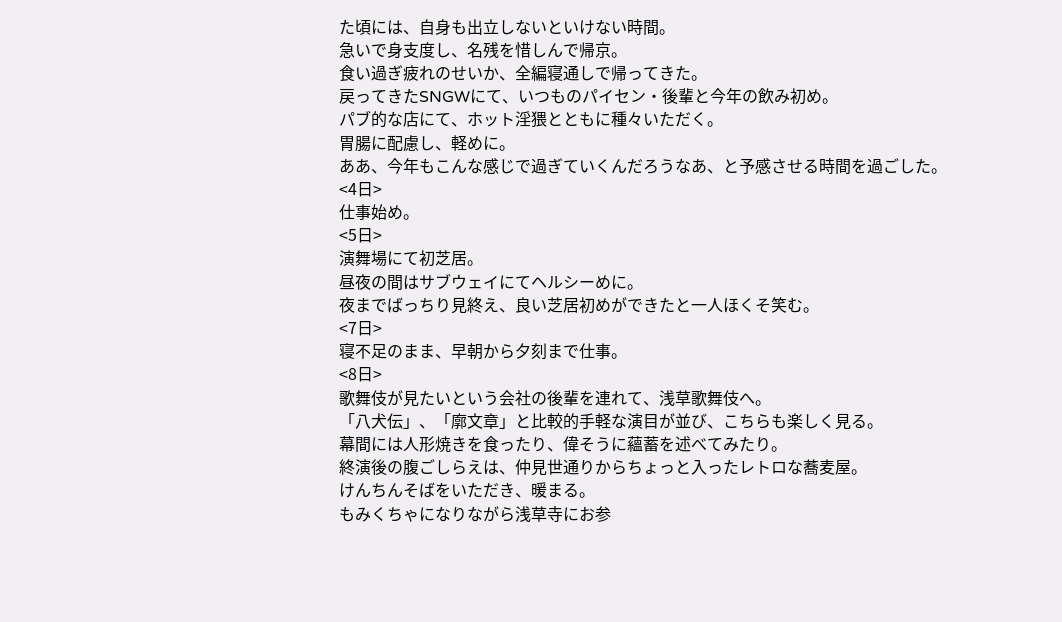た頃には、自身も出立しないといけない時間。
急いで身支度し、名残を惜しんで帰京。
食い過ぎ疲れのせいか、全編寝通しで帰ってきた。
戻ってきたSNGWにて、いつものパイセン・後輩と今年の飲み初め。
パブ的な店にて、ホット淫猥とともに種々いただく。
胃腸に配慮し、軽めに。
ああ、今年もこんな感じで過ぎていくんだろうなあ、と予感させる時間を過ごした。
<4日>
仕事始め。
<5日>
演舞場にて初芝居。
昼夜の間はサブウェイにてヘルシーめに。
夜までばっちり見終え、良い芝居初めができたと一人ほくそ笑む。
<7日>
寝不足のまま、早朝から夕刻まで仕事。
<8日>
歌舞伎が見たいという会社の後輩を連れて、浅草歌舞伎へ。
「八犬伝」、「廓文章」と比較的手軽な演目が並び、こちらも楽しく見る。
幕間には人形焼きを食ったり、偉そうに蘊蓄を述べてみたり。
終演後の腹ごしらえは、仲見世通りからちょっと入ったレトロな蕎麦屋。
けんちんそばをいただき、暖まる。
もみくちゃになりながら浅草寺にお参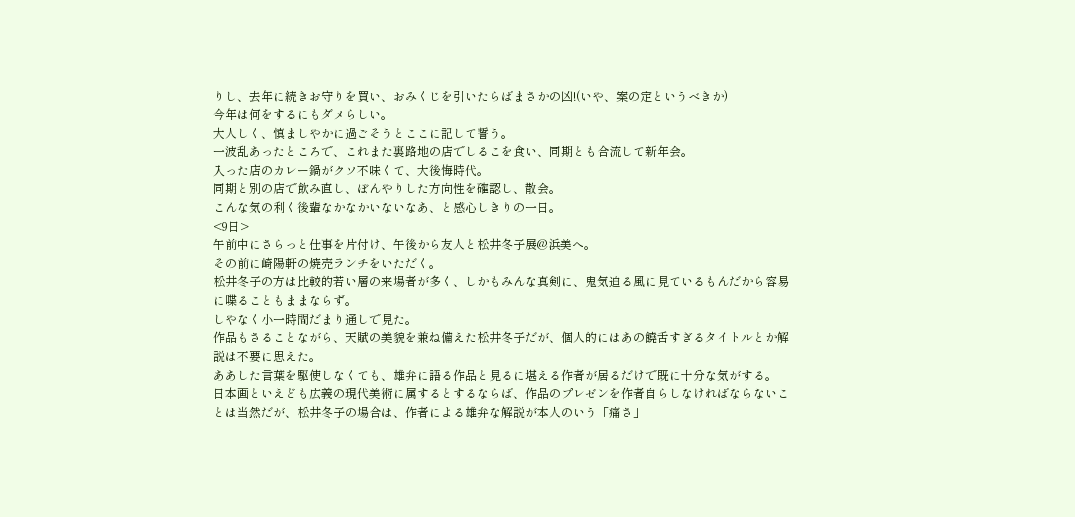りし、去年に続きお守りを買い、おみくじを引いたらばまさかの凶!(いや、案の定というべきか)
今年は何をするにもダメらしい。
大人しく、慎ましやかに過ごそうとここに記して誓う。
一波乱あったところで、これまた裏路地の店でしるこを食い、同期とも合流して新年会。
入った店のカレー鍋がクソ不味くて、大後悔時代。
同期と別の店で飲み直し、ぼんやりした方向性を確認し、散会。
こんな気の利く後輩なかなかいないなあ、と感心しきりの一日。
<9日>
午前中にさらっと仕事を片付け、午後から友人と松井冬子展@浜美へ。
その前に崎陽軒の焼売ランチをいただく。
松井冬子の方は比較的若い層の来場者が多く、しかもみんな真剣に、鬼気迫る風に見ているもんだから容易に喋ることもままならず。
しやなく小一時間だまり通しで見た。
作品もさることながら、天賦の美貌を兼ね備えた松井冬子だが、個人的にはあの饒舌すぎるタイトルとか解説は不要に思えた。
ああした言葉を駆使しなくても、雄弁に語る作品と見るに堪える作者が居るだけで既に十分な気がする。
日本画といえども広義の現代美術に属するとするならば、作品のプレゼンを作者自らしなければならないことは当然だが、松井冬子の場合は、作者による雄弁な解説が本人のいう「痛さ」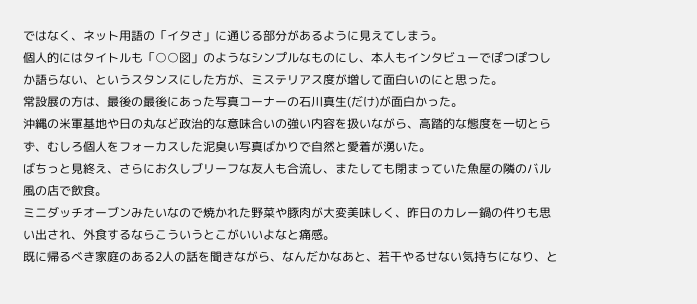ではなく、ネット用語の「イタさ」に通じる部分があるように見えてしまう。
個人的にはタイトルも「○○図」のようなシンプルなものにし、本人もインタビューでぽつぽつしか語らない、というスタンスにした方が、ミステリアス度が増して面白いのにと思った。
常設展の方は、最後の最後にあった写真コーナーの石川真生(だけ)が面白かった。
沖縄の米軍基地や日の丸など政治的な意味合いの強い内容を扱いながら、高踏的な態度を一切とらず、むしろ個人をフォーカスした泥臭い写真ばかりで自然と愛着が湧いた。
ばちっと見終え、さらにお久しブリーフな友人も合流し、またしても閉まっていた魚屋の隣のバル風の店で飲食。
ミニダッチオーブンみたいなので焼かれた野菜や豚肉が大変美味しく、昨日のカレー鍋の件りも思い出され、外食するならこういうとこがいいよなと痛感。
既に帰るべき家庭のある2人の話を聞きながら、なんだかなあと、若干やるせない気持ちになり、と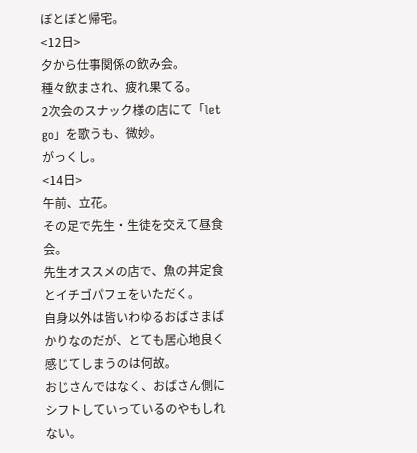ぼとぼと帰宅。
<12日>
夕から仕事関係の飲み会。
種々飲まされ、疲れ果てる。
2次会のスナック様の店にて「let go」を歌うも、微妙。
がっくし。
<14日>
午前、立花。
その足で先生・生徒を交えて昼食会。
先生オススメの店で、魚の丼定食とイチゴパフェをいただく。
自身以外は皆いわゆるおばさまばかりなのだが、とても居心地良く感じてしまうのは何故。
おじさんではなく、おばさん側にシフトしていっているのやもしれない。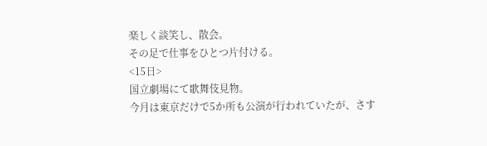楽しく談笑し、散会。
その足で仕事をひとつ片付ける。
<15日>
国立劇場にて歌舞伎見物。
今月は東京だけで5か所も公演が行われていたが、さす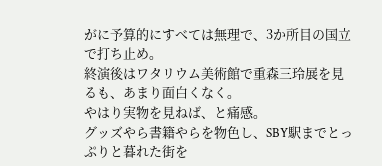がに予算的にすべては無理で、3か所目の国立で打ち止め。
終演後はワタリウム美術館で重森三玲展を見るも、あまり面白くなく。
やはり実物を見ねば、と痛感。
グッズやら書籍やらを物色し、SBY駅までとっぷりと暮れた街を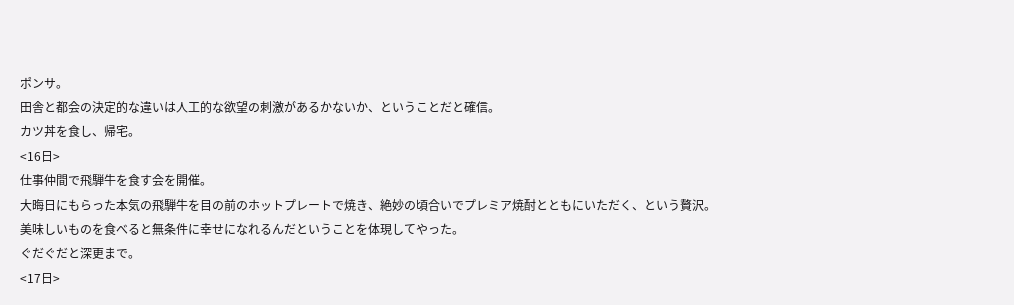ポンサ。
田舎と都会の決定的な違いは人工的な欲望の刺激があるかないか、ということだと確信。
カツ丼を食し、帰宅。
<16日>
仕事仲間で飛騨牛を食す会を開催。
大晦日にもらった本気の飛騨牛を目の前のホットプレートで焼き、絶妙の頃合いでプレミア焼酎とともにいただく、という贅沢。
美味しいものを食べると無条件に幸せになれるんだということを体現してやった。
ぐだぐだと深更まで。
<17日>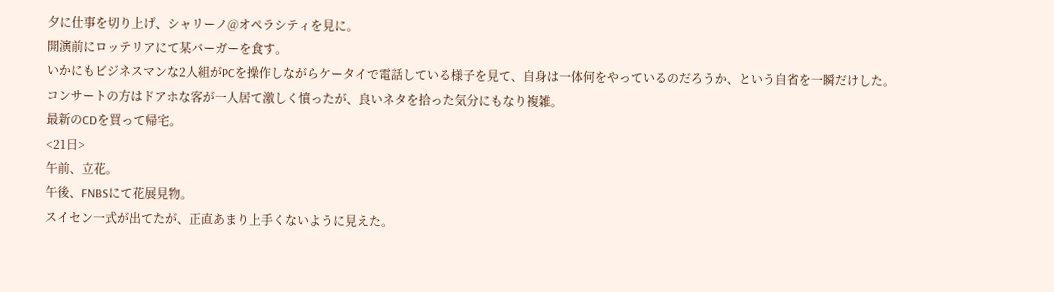夕に仕事を切り上げ、シャリーノ@オペラシティを見に。
開演前にロッテリアにて某バーガーを食す。
いかにもビジネスマンな2人組がPCを操作しながらケータイで電話している様子を見て、自身は一体何をやっているのだろうか、という自省を一瞬だけした。
コンサートの方はドアホな客が一人居て激しく憤ったが、良いネタを拾った気分にもなり複雑。
最新のCDを買って帰宅。
<21日>
午前、立花。
午後、FNBSにて花展見物。
スイセン一式が出てたが、正直あまり上手くないように見えた。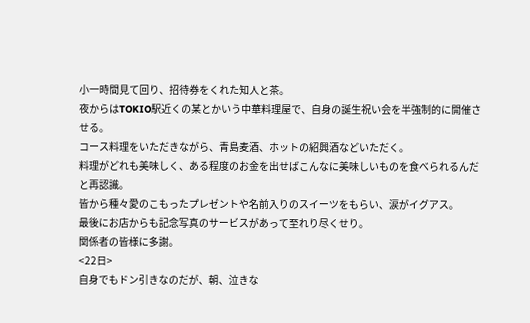小一時間見て回り、招待券をくれた知人と茶。
夜からはTOKIO駅近くの某とかいう中華料理屋で、自身の誕生祝い会を半強制的に開催させる。
コース料理をいただきながら、青島麦酒、ホットの紹興酒などいただく。
料理がどれも美味しく、ある程度のお金を出せばこんなに美味しいものを食べられるんだと再認識。
皆から種々愛のこもったプレゼントや名前入りのスイーツをもらい、涙がイグアス。
最後にお店からも記念写真のサービスがあって至れり尽くせり。
関係者の皆様に多謝。
<22日>
自身でもドン引きなのだが、朝、泣きな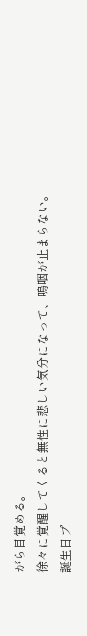がら目覚める。
徐々に覚醒してくると無性に悲しい気分になって、嗚咽が止まらない。
誕生日プ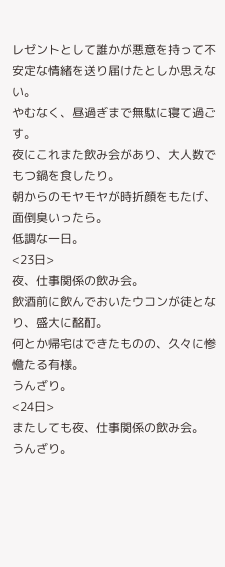レゼントとして誰かが悪意を持って不安定な情緒を送り届けたとしか思えない。
やむなく、昼過ぎまで無駄に寝て過ごす。
夜にこれまた飲み会があり、大人数でもつ鍋を食したり。
朝からのモヤモヤが時折顔をもたげ、面倒臭いったら。
低調な一日。
<23日>
夜、仕事関係の飲み会。
飲酒前に飲んでおいたウコンが徒となり、盛大に酩酊。
何とか帰宅はできたものの、久々に惨憺たる有様。
うんざり。
<24日>
またしても夜、仕事関係の飲み会。
うんざり。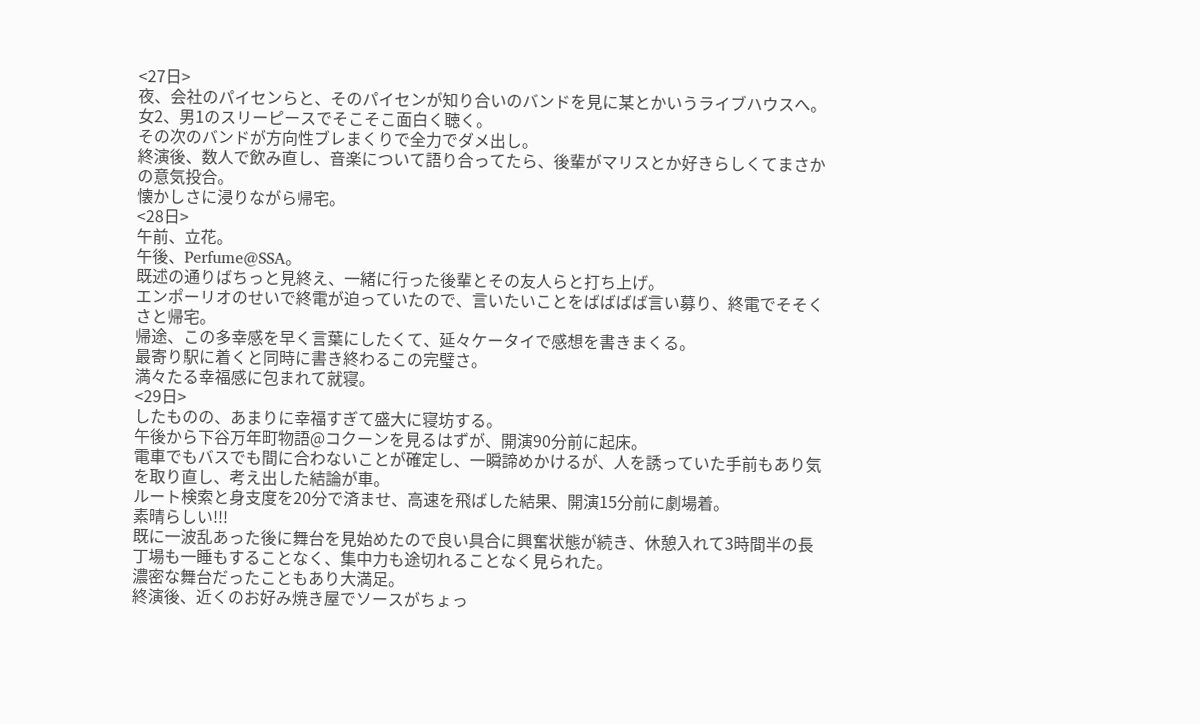<27日>
夜、会社のパイセンらと、そのパイセンが知り合いのバンドを見に某とかいうライブハウスへ。
女2、男1のスリーピースでそこそこ面白く聴く。
その次のバンドが方向性ブレまくりで全力でダメ出し。
終演後、数人で飲み直し、音楽について語り合ってたら、後輩がマリスとか好きらしくてまさかの意気投合。
懐かしさに浸りながら帰宅。
<28日>
午前、立花。
午後、Perfume@SSA。
既述の通りばちっと見終え、一緒に行った後輩とその友人らと打ち上げ。
エンポーリオのせいで終電が迫っていたので、言いたいことをばばばば言い募り、終電でそそくさと帰宅。
帰途、この多幸感を早く言葉にしたくて、延々ケータイで感想を書きまくる。
最寄り駅に着くと同時に書き終わるこの完璧さ。
満々たる幸福感に包まれて就寝。
<29日>
したものの、あまりに幸福すぎて盛大に寝坊する。
午後から下谷万年町物語@コクーンを見るはずが、開演90分前に起床。
電車でもバスでも間に合わないことが確定し、一瞬諦めかけるが、人を誘っていた手前もあり気を取り直し、考え出した結論が車。
ルート検索と身支度を20分で済ませ、高速を飛ばした結果、開演15分前に劇場着。
素晴らしい!!!
既に一波乱あった後に舞台を見始めたので良い具合に興奮状態が続き、休憩入れて3時間半の長丁場も一睡もすることなく、集中力も途切れることなく見られた。
濃密な舞台だったこともあり大満足。
終演後、近くのお好み焼き屋でソースがちょっ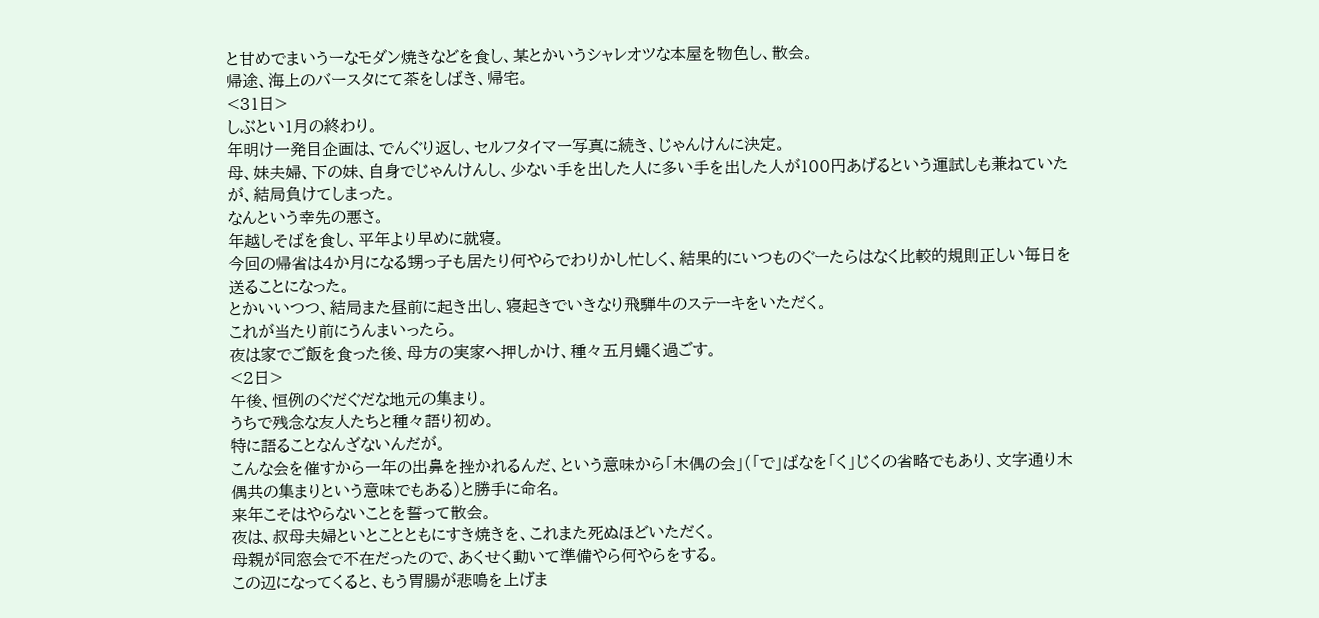と甘めでまいうーなモダン焼きなどを食し、某とかいうシャレオツな本屋を物色し、散会。
帰途、海上のバースタにて茶をしばき、帰宅。
<31日>
しぶとい1月の終わり。
年明け一発目企画は、でんぐり返し、セルフタイマー写真に続き、じゃんけんに決定。
母、妹夫婦、下の妹、自身でじゃんけんし、少ない手を出した人に多い手を出した人が100円あげるという運試しも兼ねていたが、結局負けてしまった。
なんという幸先の悪さ。
年越しそばを食し、平年より早めに就寝。
今回の帰省は4か月になる甥っ子も居たり何やらでわりかし忙しく、結果的にいつものぐーたらはなく比較的規則正しい毎日を送ることになった。
とかいいつつ、結局また昼前に起き出し、寝起きでいきなり飛騨牛のステーキをいただく。
これが当たり前にうんまいったら。
夜は家でご飯を食った後、母方の実家へ押しかけ、種々五月蠅く過ごす。
<2日>
午後、恒例のぐだぐだな地元の集まり。
うちで残念な友人たちと種々語り初め。
特に語ることなんざないんだが。
こんな会を催すから一年の出鼻を挫かれるんだ、という意味から「木偶の会」(「で」ばなを「く」じくの省略でもあり、文字通り木偶共の集まりという意味でもある)と勝手に命名。
来年こそはやらないことを誓って散会。
夜は、叔母夫婦といとことともにすき焼きを、これまた死ぬほどいただく。
母親が同窓会で不在だったので、あくせく動いて準備やら何やらをする。
この辺になってくると、もう胃腸が悲鳴を上げま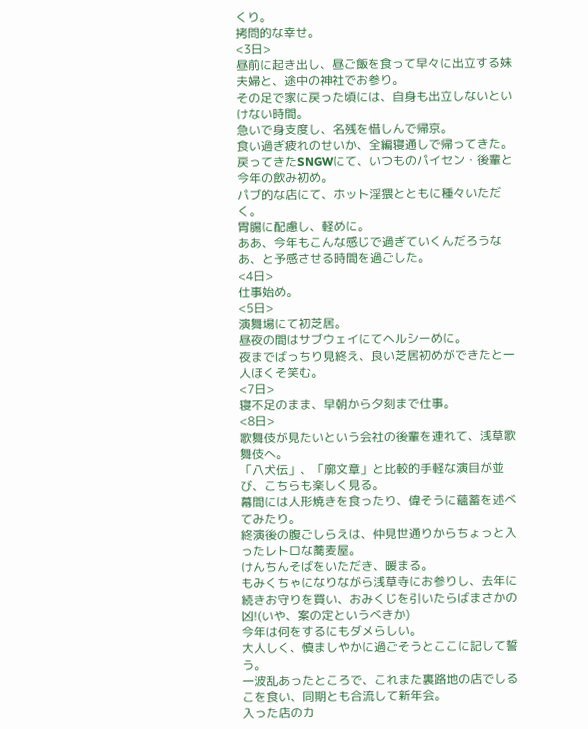くり。
拷問的な幸せ。
<3日>
昼前に起き出し、昼ご飯を食って早々に出立する妹夫婦と、途中の神社でお参り。
その足で家に戻った頃には、自身も出立しないといけない時間。
急いで身支度し、名残を惜しんで帰京。
食い過ぎ疲れのせいか、全編寝通しで帰ってきた。
戻ってきたSNGWにて、いつものパイセン・後輩と今年の飲み初め。
パブ的な店にて、ホット淫猥とともに種々いただく。
胃腸に配慮し、軽めに。
ああ、今年もこんな感じで過ぎていくんだろうなあ、と予感させる時間を過ごした。
<4日>
仕事始め。
<5日>
演舞場にて初芝居。
昼夜の間はサブウェイにてヘルシーめに。
夜までばっちり見終え、良い芝居初めができたと一人ほくそ笑む。
<7日>
寝不足のまま、早朝から夕刻まで仕事。
<8日>
歌舞伎が見たいという会社の後輩を連れて、浅草歌舞伎へ。
「八犬伝」、「廓文章」と比較的手軽な演目が並び、こちらも楽しく見る。
幕間には人形焼きを食ったり、偉そうに蘊蓄を述べてみたり。
終演後の腹ごしらえは、仲見世通りからちょっと入ったレトロな蕎麦屋。
けんちんそばをいただき、暖まる。
もみくちゃになりながら浅草寺にお参りし、去年に続きお守りを買い、おみくじを引いたらばまさかの凶!(いや、案の定というべきか)
今年は何をするにもダメらしい。
大人しく、慎ましやかに過ごそうとここに記して誓う。
一波乱あったところで、これまた裏路地の店でしるこを食い、同期とも合流して新年会。
入った店のカ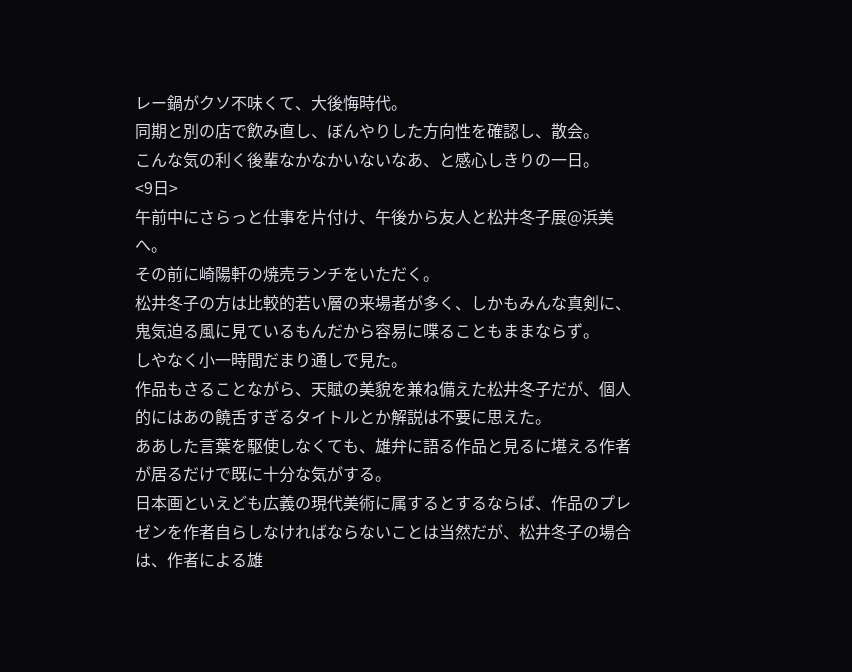レー鍋がクソ不味くて、大後悔時代。
同期と別の店で飲み直し、ぼんやりした方向性を確認し、散会。
こんな気の利く後輩なかなかいないなあ、と感心しきりの一日。
<9日>
午前中にさらっと仕事を片付け、午後から友人と松井冬子展@浜美へ。
その前に崎陽軒の焼売ランチをいただく。
松井冬子の方は比較的若い層の来場者が多く、しかもみんな真剣に、鬼気迫る風に見ているもんだから容易に喋ることもままならず。
しやなく小一時間だまり通しで見た。
作品もさることながら、天賦の美貌を兼ね備えた松井冬子だが、個人的にはあの饒舌すぎるタイトルとか解説は不要に思えた。
ああした言葉を駆使しなくても、雄弁に語る作品と見るに堪える作者が居るだけで既に十分な気がする。
日本画といえども広義の現代美術に属するとするならば、作品のプレゼンを作者自らしなければならないことは当然だが、松井冬子の場合は、作者による雄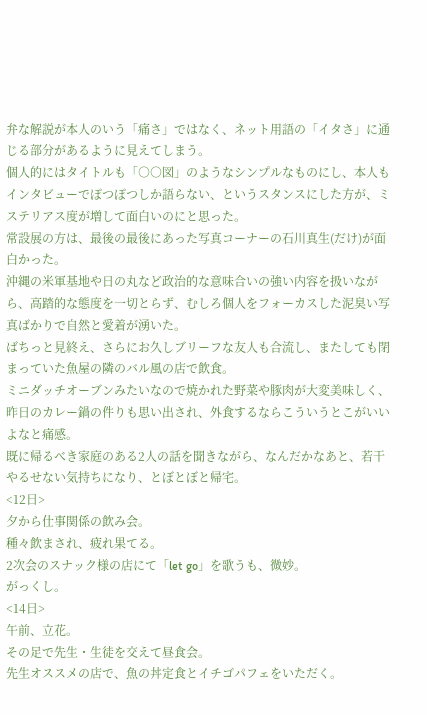弁な解説が本人のいう「痛さ」ではなく、ネット用語の「イタさ」に通じる部分があるように見えてしまう。
個人的にはタイトルも「○○図」のようなシンプルなものにし、本人もインタビューでぽつぽつしか語らない、というスタンスにした方が、ミステリアス度が増して面白いのにと思った。
常設展の方は、最後の最後にあった写真コーナーの石川真生(だけ)が面白かった。
沖縄の米軍基地や日の丸など政治的な意味合いの強い内容を扱いながら、高踏的な態度を一切とらず、むしろ個人をフォーカスした泥臭い写真ばかりで自然と愛着が湧いた。
ばちっと見終え、さらにお久しブリーフな友人も合流し、またしても閉まっていた魚屋の隣のバル風の店で飲食。
ミニダッチオーブンみたいなので焼かれた野菜や豚肉が大変美味しく、昨日のカレー鍋の件りも思い出され、外食するならこういうとこがいいよなと痛感。
既に帰るべき家庭のある2人の話を聞きながら、なんだかなあと、若干やるせない気持ちになり、とぼとぼと帰宅。
<12日>
夕から仕事関係の飲み会。
種々飲まされ、疲れ果てる。
2次会のスナック様の店にて「let go」を歌うも、微妙。
がっくし。
<14日>
午前、立花。
その足で先生・生徒を交えて昼食会。
先生オススメの店で、魚の丼定食とイチゴパフェをいただく。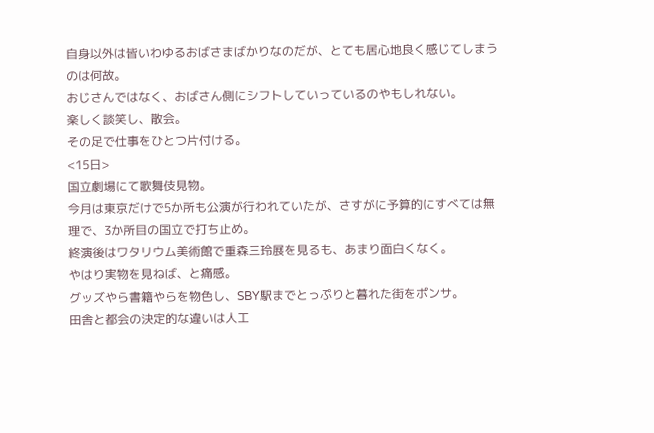自身以外は皆いわゆるおばさまばかりなのだが、とても居心地良く感じてしまうのは何故。
おじさんではなく、おばさん側にシフトしていっているのやもしれない。
楽しく談笑し、散会。
その足で仕事をひとつ片付ける。
<15日>
国立劇場にて歌舞伎見物。
今月は東京だけで5か所も公演が行われていたが、さすがに予算的にすべては無理で、3か所目の国立で打ち止め。
終演後はワタリウム美術館で重森三玲展を見るも、あまり面白くなく。
やはり実物を見ねば、と痛感。
グッズやら書籍やらを物色し、SBY駅までとっぷりと暮れた街をポンサ。
田舎と都会の決定的な違いは人工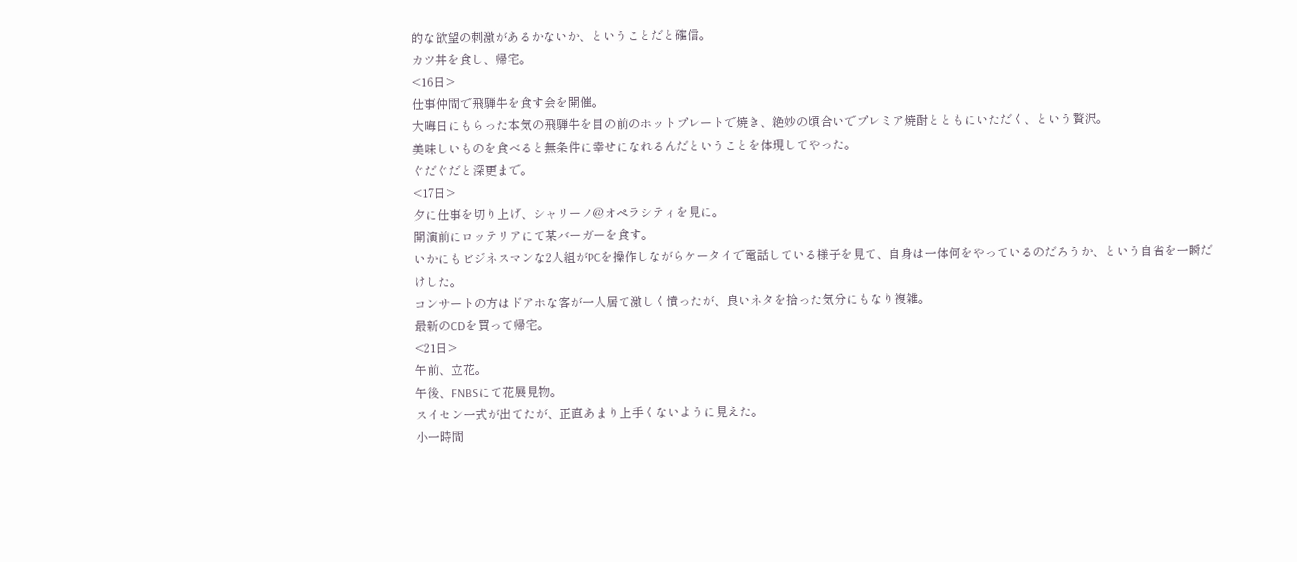的な欲望の刺激があるかないか、ということだと確信。
カツ丼を食し、帰宅。
<16日>
仕事仲間で飛騨牛を食す会を開催。
大晦日にもらった本気の飛騨牛を目の前のホットプレートで焼き、絶妙の頃合いでプレミア焼酎とともにいただく、という贅沢。
美味しいものを食べると無条件に幸せになれるんだということを体現してやった。
ぐだぐだと深更まで。
<17日>
夕に仕事を切り上げ、シャリーノ@オペラシティを見に。
開演前にロッテリアにて某バーガーを食す。
いかにもビジネスマンな2人組がPCを操作しながらケータイで電話している様子を見て、自身は一体何をやっているのだろうか、という自省を一瞬だけした。
コンサートの方はドアホな客が一人居て激しく憤ったが、良いネタを拾った気分にもなり複雑。
最新のCDを買って帰宅。
<21日>
午前、立花。
午後、FNBSにて花展見物。
スイセン一式が出てたが、正直あまり上手くないように見えた。
小一時間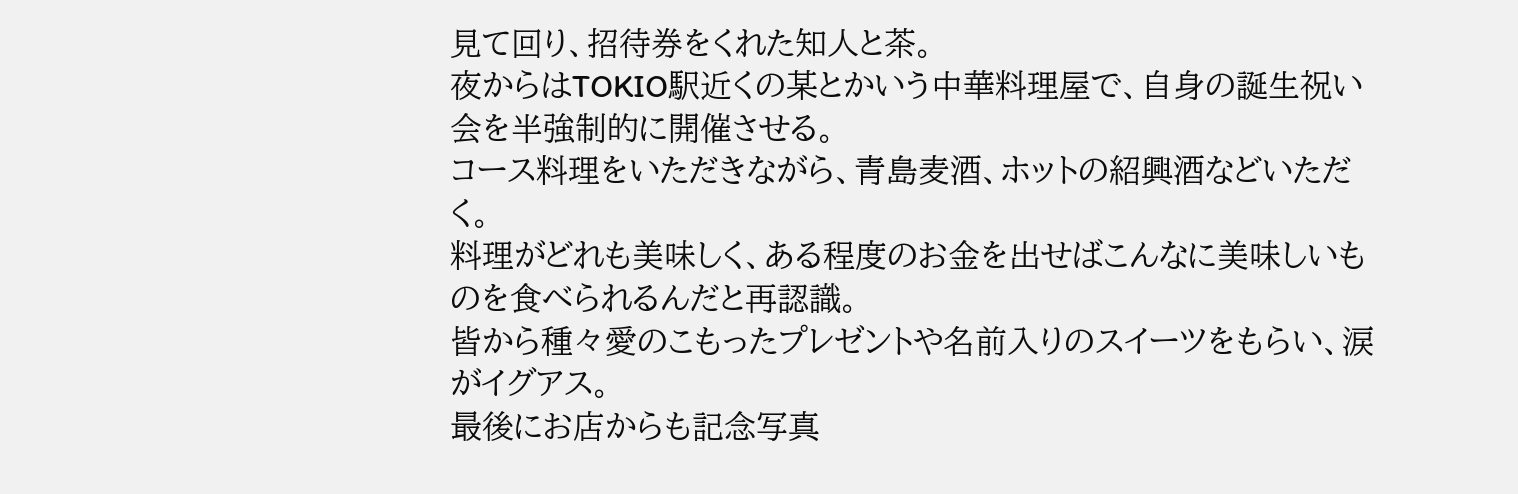見て回り、招待券をくれた知人と茶。
夜からはTOKIO駅近くの某とかいう中華料理屋で、自身の誕生祝い会を半強制的に開催させる。
コース料理をいただきながら、青島麦酒、ホットの紹興酒などいただく。
料理がどれも美味しく、ある程度のお金を出せばこんなに美味しいものを食べられるんだと再認識。
皆から種々愛のこもったプレゼントや名前入りのスイーツをもらい、涙がイグアス。
最後にお店からも記念写真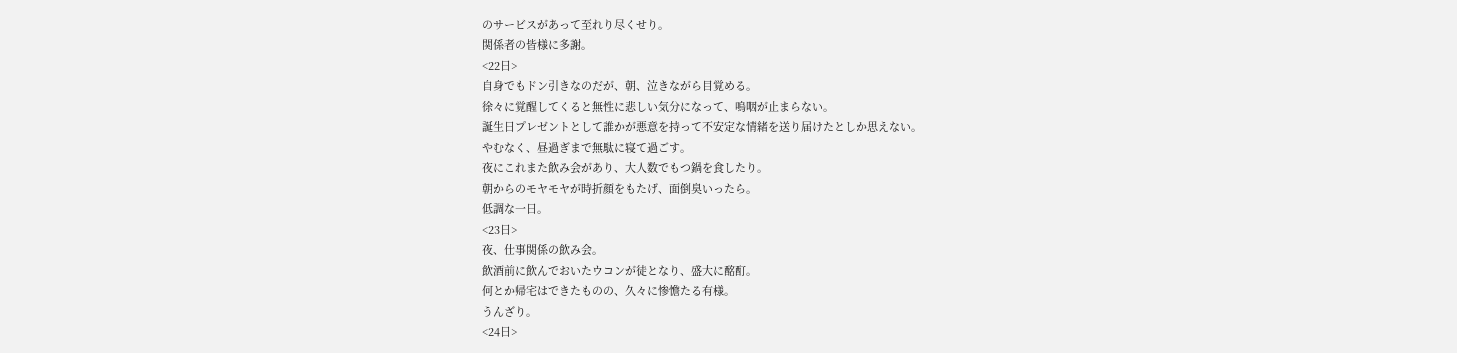のサービスがあって至れり尽くせり。
関係者の皆様に多謝。
<22日>
自身でもドン引きなのだが、朝、泣きながら目覚める。
徐々に覚醒してくると無性に悲しい気分になって、嗚咽が止まらない。
誕生日プレゼントとして誰かが悪意を持って不安定な情緒を送り届けたとしか思えない。
やむなく、昼過ぎまで無駄に寝て過ごす。
夜にこれまた飲み会があり、大人数でもつ鍋を食したり。
朝からのモヤモヤが時折顔をもたげ、面倒臭いったら。
低調な一日。
<23日>
夜、仕事関係の飲み会。
飲酒前に飲んでおいたウコンが徒となり、盛大に酩酊。
何とか帰宅はできたものの、久々に惨憺たる有様。
うんざり。
<24日>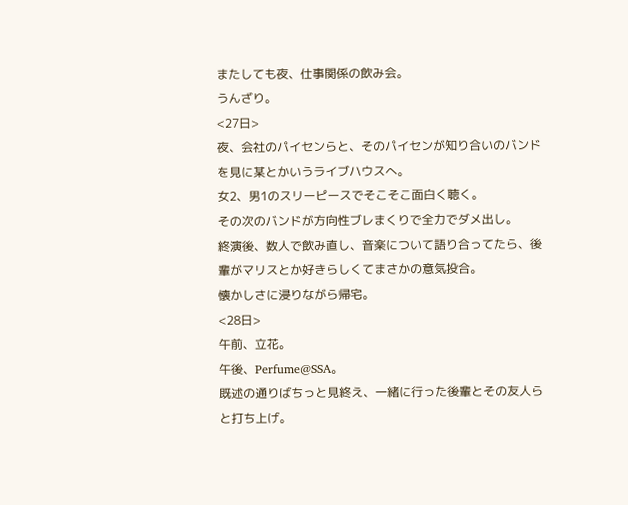またしても夜、仕事関係の飲み会。
うんざり。
<27日>
夜、会社のパイセンらと、そのパイセンが知り合いのバンドを見に某とかいうライブハウスへ。
女2、男1のスリーピースでそこそこ面白く聴く。
その次のバンドが方向性ブレまくりで全力でダメ出し。
終演後、数人で飲み直し、音楽について語り合ってたら、後輩がマリスとか好きらしくてまさかの意気投合。
懐かしさに浸りながら帰宅。
<28日>
午前、立花。
午後、Perfume@SSA。
既述の通りばちっと見終え、一緒に行った後輩とその友人らと打ち上げ。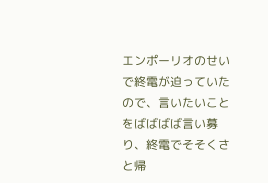エンポーリオのせいで終電が迫っていたので、言いたいことをばばばば言い募り、終電でそそくさと帰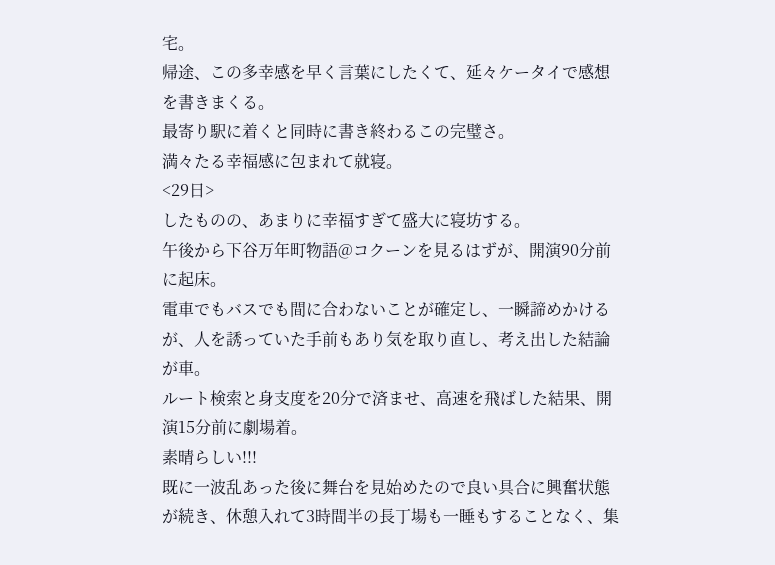宅。
帰途、この多幸感を早く言葉にしたくて、延々ケータイで感想を書きまくる。
最寄り駅に着くと同時に書き終わるこの完璧さ。
満々たる幸福感に包まれて就寝。
<29日>
したものの、あまりに幸福すぎて盛大に寝坊する。
午後から下谷万年町物語@コクーンを見るはずが、開演90分前に起床。
電車でもバスでも間に合わないことが確定し、一瞬諦めかけるが、人を誘っていた手前もあり気を取り直し、考え出した結論が車。
ルート検索と身支度を20分で済ませ、高速を飛ばした結果、開演15分前に劇場着。
素晴らしい!!!
既に一波乱あった後に舞台を見始めたので良い具合に興奮状態が続き、休憩入れて3時間半の長丁場も一睡もすることなく、集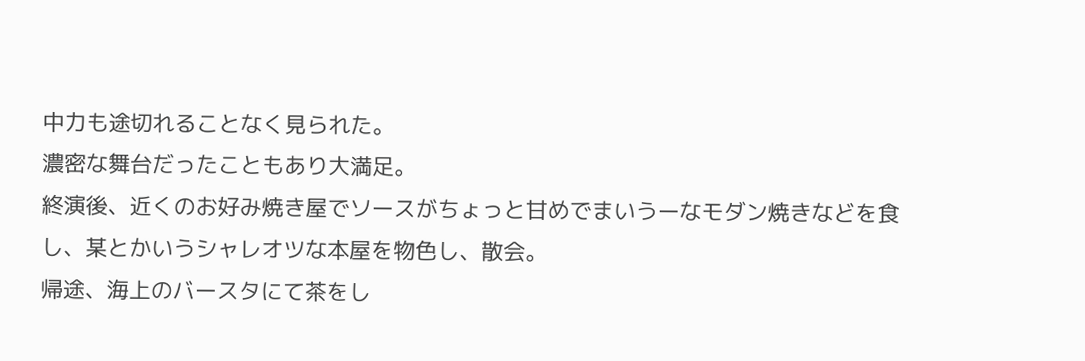中力も途切れることなく見られた。
濃密な舞台だったこともあり大満足。
終演後、近くのお好み焼き屋でソースがちょっと甘めでまいうーなモダン焼きなどを食し、某とかいうシャレオツな本屋を物色し、散会。
帰途、海上のバースタにて茶をし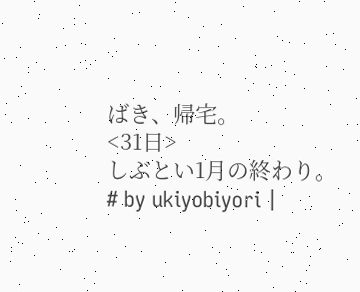ばき、帰宅。
<31日>
しぶとい1月の終わり。
# by ukiyobiyori |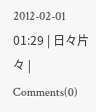2012-02-01 01:29 | 日々片々 | Comments(0)